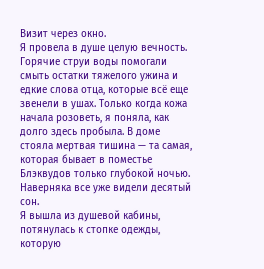Визит через окно.
Я провела в душе целую вечность. Горячие струи воды помогали смыть остатки тяжелого ужина и едкие слова отца, которые всё еще звенели в ушах. Только когда кожа начала розоветь, я поняла, как долго здесь пробыла. В доме стояла мертвая тишина — та самая, которая бывает в поместье Блэквудов только глубокой ночью. Наверняка все уже видели десятый сон.
Я вышла из душевой кабины, потянулась к стопке одежды, которую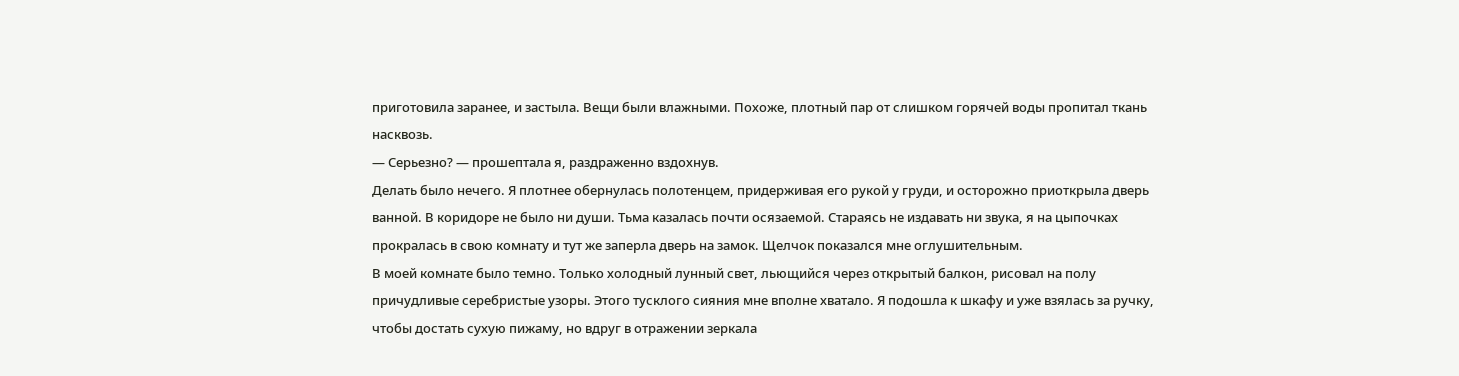приготовила заранее, и застыла. Вещи были влажными. Похоже, плотный пар от слишком горячей воды пропитал ткань насквозь.
— Серьезно? — прошептала я, раздраженно вздохнув.
Делать было нечего. Я плотнее обернулась полотенцем, придерживая его рукой у груди, и осторожно приоткрыла дверь ванной. В коридоре не было ни души. Тьма казалась почти осязаемой. Стараясь не издавать ни звука, я на цыпочках прокралась в свою комнату и тут же заперла дверь на замок. Щелчок показался мне оглушительным.
В моей комнате было темно. Только холодный лунный свет, льющийся через открытый балкон, рисовал на полу причудливые серебристые узоры. Этого тусклого сияния мне вполне хватало. Я подошла к шкафу и уже взялась за ручку, чтобы достать сухую пижаму, но вдруг в отражении зеркала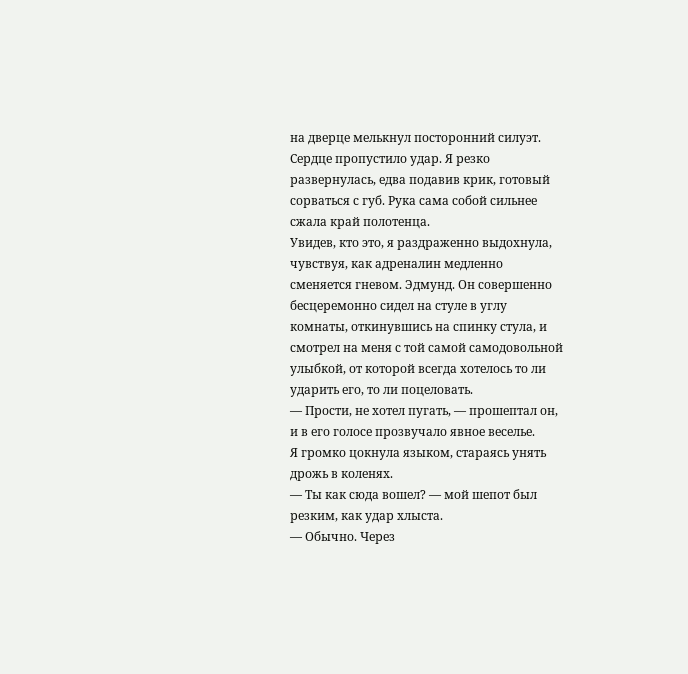на дверце мелькнул посторонний силуэт.
Сердце пропустило удар. Я резко развернулась, едва подавив крик, готовый сорваться с губ. Рука сама собой сильнее сжала край полотенца.
Увидев, кто это, я раздраженно выдохнула, чувствуя, как адреналин медленно сменяется гневом. Эдмунд. Он совершенно бесцеремонно сидел на стуле в углу комнаты, откинувшись на спинку стула, и смотрел на меня с той самой самодовольной улыбкой, от которой всегда хотелось то ли ударить его, то ли поцеловать.
— Прости, не хотел пугать, — прошептал он, и в его голосе прозвучало явное веселье.
Я громко цокнула языком, стараясь унять дрожь в коленях.
— Ты как сюда вошел? — мой шепот был резким, как удар хлыста.
— Обычно. Через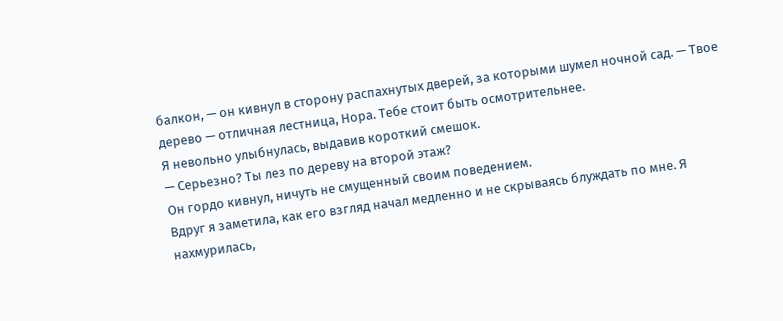балкон, — он кивнул в сторону распахнутых дверей, за которыми шумел ночной сад. — Твое дерево — отличная лестница, Нора. Тебе стоит быть осмотрительнее.
Я невольно улыбнулась, выдавив короткий смешок.
— Серьезно? Ты лез по дереву на второй этаж?
Он гордо кивнул, ничуть не смущенный своим поведением.
Вдруг я заметила, как его взгляд начал медленно и не скрываясь блуждать по мне. Я нахмурилась,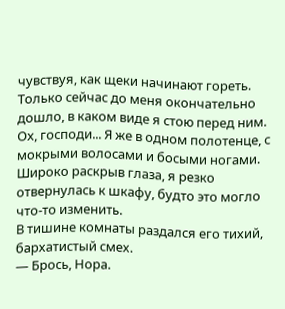чувствуя, как щеки начинают гореть. Только сейчас до меня окончательно дошло, в каком виде я стою перед ним. Ох, господи... Я же в одном полотенце, с мокрыми волосами и босыми ногами. Широко раскрыв глаза, я резко отвернулась к шкафу, будто это могло что-то изменить.
В тишине комнаты раздался его тихий, бархатистый смех.
— Брось, Нора.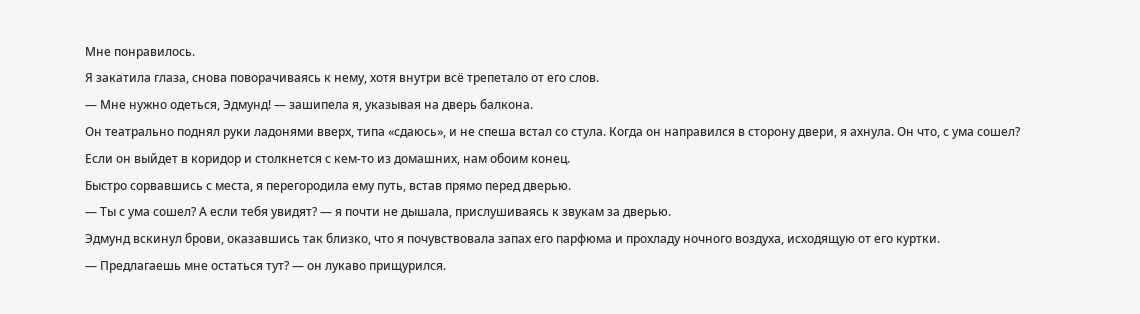Мне понравилось.
Я закатила глаза, снова поворачиваясь к нему, хотя внутри всё трепетало от его слов.
— Мне нужно одеться, Эдмунд! — зашипела я, указывая на дверь балкона.
Он театрально поднял руки ладонями вверх, типа «сдаюсь», и не спеша встал со стула. Когда он направился в сторону двери, я ахнула. Он что, с ума сошел? Если он выйдет в коридор и столкнется с кем-то из домашних, нам обоим конец.
Быстро сорвавшись с места, я перегородила ему путь, встав прямо перед дверью.
— Ты с ума сошел? А если тебя увидят? — я почти не дышала, прислушиваясь к звукам за дверью.
Эдмунд вскинул брови, оказавшись так близко, что я почувствовала запах его парфюма и прохладу ночного воздуха, исходящую от его куртки.
— Предлагаешь мне остаться тут? — он лукаво прищурился.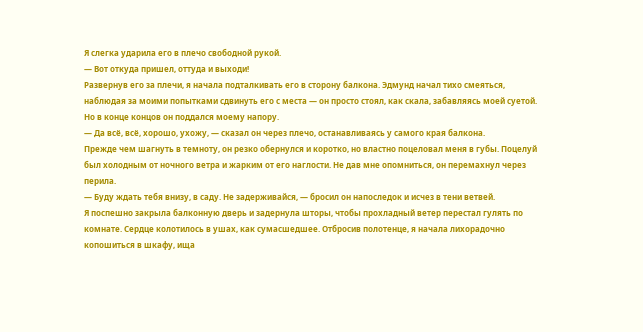Я слегка ударила его в плечо свободной рукой.
— Вот откуда пришел, оттуда и выходи!
Развернув его за плечи, я начала подталкивать его в сторону балкона. Эдмунд начал тихо смеяться, наблюдая за моими попытками сдвинуть его с места — он просто стоял, как скала, забавляясь моей суетой. Но в конце концов он поддался моему напору.
— Да всё, всё, хорошо, ухожу, — сказал он через плечо, останавливаясь у самого края балкона.
Прежде чем шагнуть в темноту, он резко обернулся и коротко, но властно поцеловал меня в губы. Поцелуй был холодным от ночного ветра и жарким от его наглости. Не дав мне опомниться, он перемахнул через перила.
— Буду ждать тебя внизу, в саду. Не задерживайся, — бросил он напоследок и исчез в тени ветвей.
Я поспешно закрыла балконную дверь и задернула шторы, чтобы прохладный ветер перестал гулять по комнате. Сердце колотилось в ушах, как сумасшедшее. Отбросив полотенце, я начала лихорадочно копошиться в шкафу, ища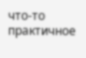что-то практичное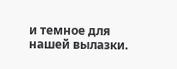и темное для нашей вылазки.